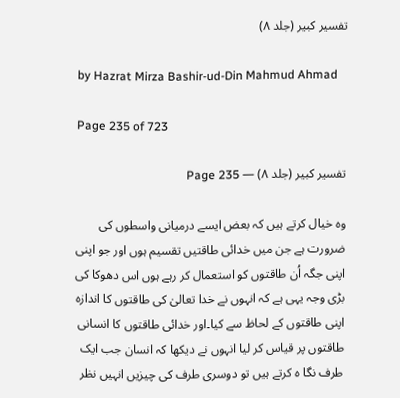تفسیر کبیر (جلد ۸)

by Hazrat Mirza Bashir-ud-Din Mahmud Ahmad

Page 235 of 723

تفسیر کبیر (جلد ۸) — Page 235

وہ خیال کرتے ہیں کہ بعض ایسے درمیانی واسطوں کی ضرورت ہے جن میں خدائی طاقتیں تقسیم ہوں اور جو اپنی اپنی جگہ اُن طاقتوں کو استعمال کر رہے ہوں اس دھوکا کی بڑی وجہ یہی ہے کہ انہوں نے خدا تعالیٰ کی طاقتوں کا اندازہ اپنی طاقتوں کے لحاظ سے کیا۔اور خدائی طاقتوں کا انسانی طاقتوں پر قیاس کر لیا انہوں نے دیکھا کہ انسان جب ایک طرف نگا ہ کرتے ہیں تو دوسری طرف کی چیزیں انہیں نظر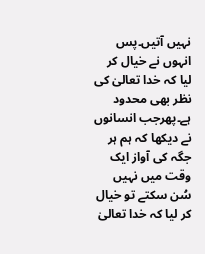نہیں آتیں۔پس انہوں نے خیال کر لیا کہ خدا تعالیٰ کی نظر بھی محدود ہے۔پھرجب انسانوں نے دیکھا کہ ہم ہر جگہ کی آواز ایک وقت میں نہیں سُن سکتے تو خیال کر لیا کہ خدا تعالیٰ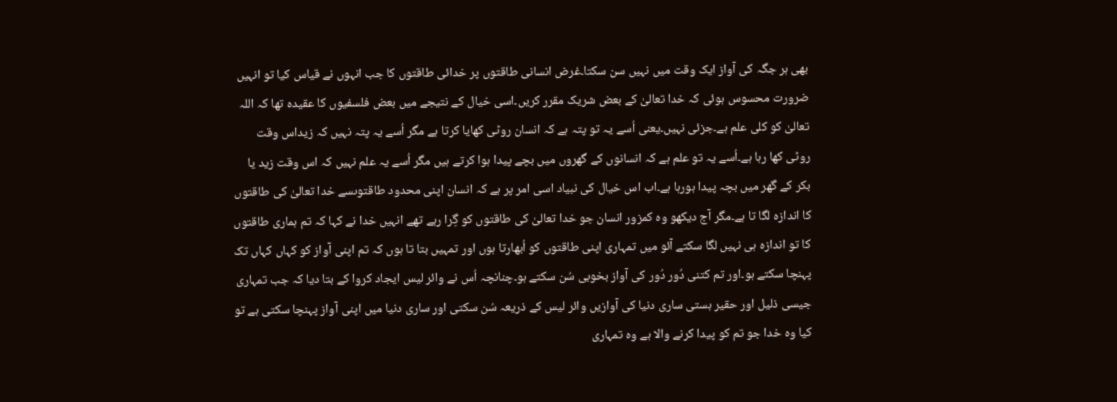بھی ہر جگہ کی آواز ایک وقت میں نہیں سن سکتا۔غرض انسانی طاقتوں پر خدائی طاقتوں کا جب انہوں نے قیاس کیا تو انہیں ضرورت محسوس ہوئی کہ خدا تعالیٰ کے بعض شریک مقرر کریں۔اسی خیال کے نتیجے میں بعض فلسفیوں کا عقیدہ تھا کہ اللہ تعالیٰ کو کلی علم ہے۔جزئی نہیں۔یعنی اُسے یہ تو پتہ ہے کہ انسان روٹی کھایا کرتا ہے مگر اُسے یہ پتہ نہیں کہ زیداس وقت روٹی کھا رہا ہے۔اُسے یہ تو علم ہے کہ انسانوں کے گھروں میں بچے پیدا ہوا کرتے ہیں مگر اُسے یہ علم نہیں کہ اس وقت زید یا بکر کے گھر میں بچہ پیدا ہورہا ہے۔اب اس خیال کی نبیاد اسی امر پر ہے کہ انسان اپنی محدود طاقتوںسے خدا تعالیٰ کی طاقتوں کا اندازہ لگا تا ہے۔مگر آج دیکھو وہ کمزور انسان جو خدا تعالیٰ کی طاقتوں کو گِرا رہے تھے انہیں خدا نے کہا کہ تم ہماری طاقتوں کا تو اندازہ ہی نہیں لگا سکتے آئو میں تمہاری اپنی طاقتوں کو اُبھارتا ہوں اور تمہیں بتا تا ہوں کہ تم اپنی آواز کو کہاں کہاں تک پہنچا سکتے ہو۔اور تم کتنی دُور دُور کی آواز بخوبی سُن سکتے ہو۔چنانچہ اُس نے وائر لیس ایجاد کروا کے بتا دیا کہ جب تمہاری جیسی ذلیل اور حقیر ہستی ساری دنیا کی آوازیں وائر لیس کے ذریعہ سُن سکتی اور ساری دنیا میں اپنی آواز پہنچا سکتی ہے تو کیا وہ خدا جو تم کو پیدا کرنے والا ہے وہ تمہاری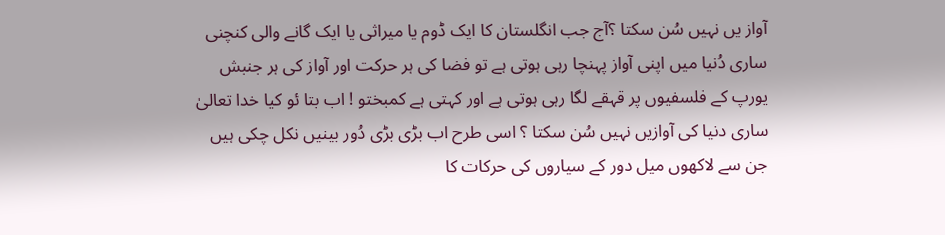آواز یں نہیں سُن سکتا ؟آج جب انگلستان کا ایک ڈوم یا میراثی یا ایک گانے والی کنچنی ساری دُنیا میں اپنی آواز پہنچا رہی ہوتی ہے تو فضا کی ہر حرکت اور آواز کی ہر جنبش یورپ کے فلسفیوں پر قہقے لگا رہی ہوتی ہے اور کہتی ہے کمبختو ! اب بتا ئو کیا خدا تعالیٰ ساری دنیا کی آوازیں نہیں سُن سکتا ؟ اسی طرح اب بڑی بڑی دُور بینیں نکل چکی ہیں جن سے لاکھوں میل دور کے سیاروں کی حرکات کا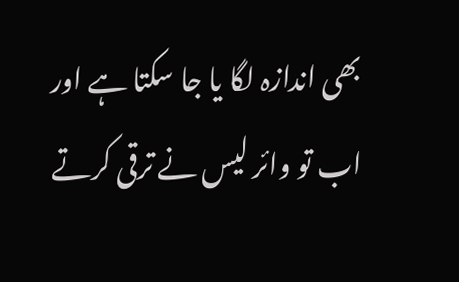بھی اندازہ لگا یا جا سکتا ہے اور اب تو وائر لیس نے ترقی کرتے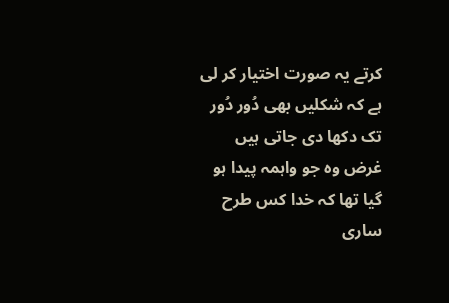کرتے یہ صورت اختیار کر لی ہے کہ شکلیں بھی دُور دُور تک دکھا دی جاتی ہیں غرض وہ جو واہمہ پیدا ہو گیا تھا کہ خدا کس طرح ساری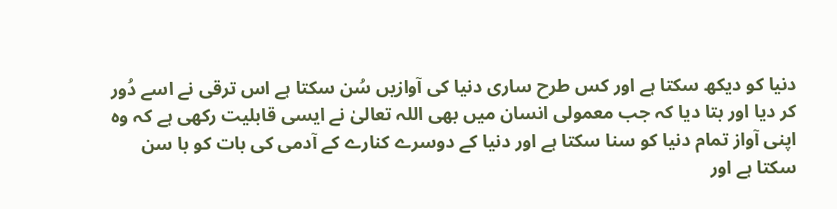دنیا کو دیکھ سکتا ہے اور کس طرح ساری دنیا کی آوازیں سُن سکتا ہے اس ترقی نے اسے دُور کر دیا اور بتا دیا کہ جب معمولی انسان میں بھی اللہ تعالیٰ نے ایسی قابلیت رکھی ہے کہ وہ اپنی آواز تمام دنیا کو سنا سکتا ہے اور دنیا کے دوسرے کنارے کے آدمی کی بات کو با سن سکتا ہے اور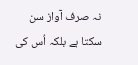نہ صرف آواز سن سکتا ہے بلکہ اُس کی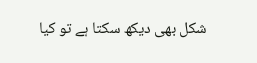شکل بھی دیکھ سکتا ہے تو کیا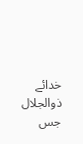خدائے ذوالجلال جس